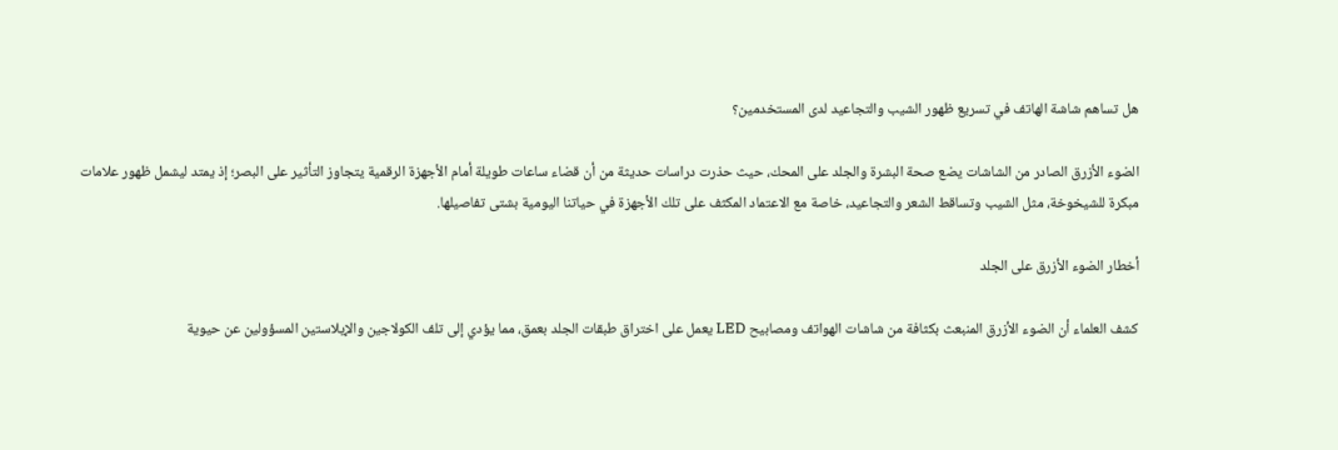هل تساهم شاشة الهاتف في تسريع ظهور الشيب والتجاعيد لدى المستخدمين؟

الضوء الأزرق الصادر من الشاشات يضع صحة البشرة والجلد على المحك، حيث حذرت دراسات حديثة من أن قضاء ساعات طويلة أمام الأجهزة الرقمية يتجاوز التأثير على البصر؛ إذ يمتد ليشمل ظهور علامات مبكرة للشيخوخة، مثل الشيب وتساقط الشعر والتجاعيد، خاصة مع الاعتماد المكثف على تلك الأجهزة في حياتنا اليومية بشتى تفاصيلها.

أخطار الضوء الأزرق على الجلد

كشف العلماء أن الضوء الأزرق المنبعث بكثافة من شاشات الهواتف ومصابيح LED يعمل على اختراق طبقات الجلد بعمق، مما يؤدي إلى تلف الكولاجين والإيلاستين المسؤولين عن حيوية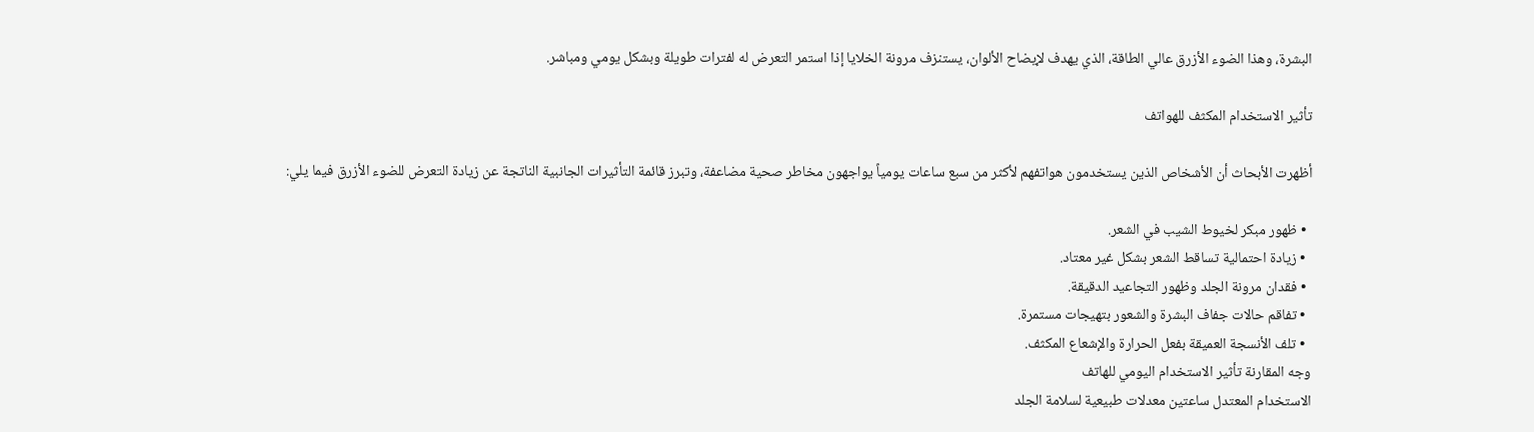البشرة، وهذا الضوء الأزرق عالي الطاقة، الذي يهدف لإيضاح الألوان، يستنزف مرونة الخلايا إذا استمر التعرض له لفترات طويلة وبشكل يومي ومباشر.

تأثير الاستخدام المكثف للهواتف

أظهرت الأبحاث أن الأشخاص الذين يستخدمون هواتفهم لأكثر من سبع ساعات يومياً يواجهون مخاطر صحية مضاعفة، وتبرز قائمة التأثيرات الجانبية الناتجة عن زيادة التعرض للضوء الأزرق فيما يلي:

  • ظهور مبكر لخيوط الشيب في الشعر.
  • زيادة احتمالية تساقط الشعر بشكل غير معتاد.
  • فقدان مرونة الجلد وظهور التجاعيد الدقيقة.
  • تفاقم حالات جفاف البشرة والشعور بتهيجات مستمرة.
  • تلف الأنسجة العميقة بفعل الحرارة والإشعاع المكثف.
وجه المقارنة تأثير الاستخدام اليومي للهاتف
الاستخدام المعتدل ساعتين معدلات طبيعية لسلامة الجلد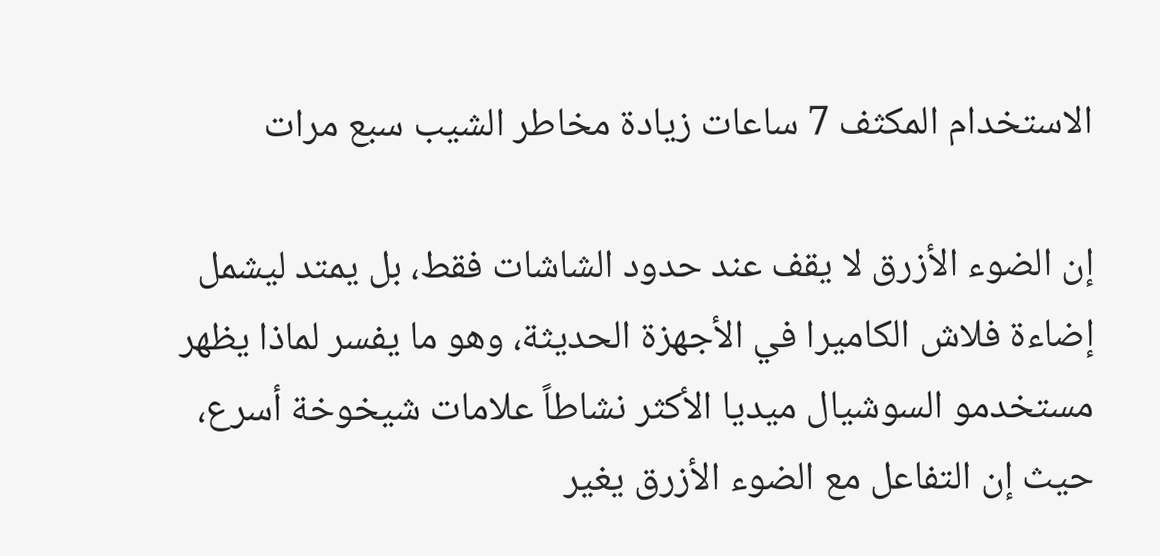الاستخدام المكثف 7 ساعات زيادة مخاطر الشيب سبع مرات

إن الضوء الأزرق لا يقف عند حدود الشاشات فقط، بل يمتد ليشمل إضاءة فلاش الكاميرا في الأجهزة الحديثة، وهو ما يفسر لماذا يظهر مستخدمو السوشيال ميديا الأكثر نشاطاً علامات شيخوخة أسرع، حيث إن التفاعل مع الضوء الأزرق يغير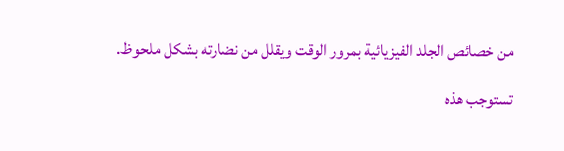من خصائص الجلد الفيزيائية بمرور الوقت ويقلل من نضارته بشكل ملحوظ.

تستوجب هذه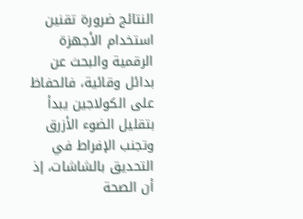النتائج ضرورة تقنين استخدام الأجهزة الرقمية والبحث عن بدائل وقائية، فالحفاظ على الكولاجين يبدأ بتقليل الضوء الأزرق وتجنب الإفراط في التحديق بالشاشات، إذ أن الصحة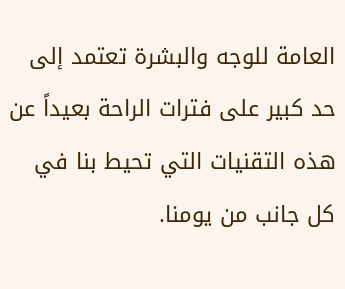العامة للوجه والبشرة تعتمد إلى حد كبير على فترات الراحة بعيداً عن هذه التقنيات التي تحيط بنا في كل جانب من يومنا.